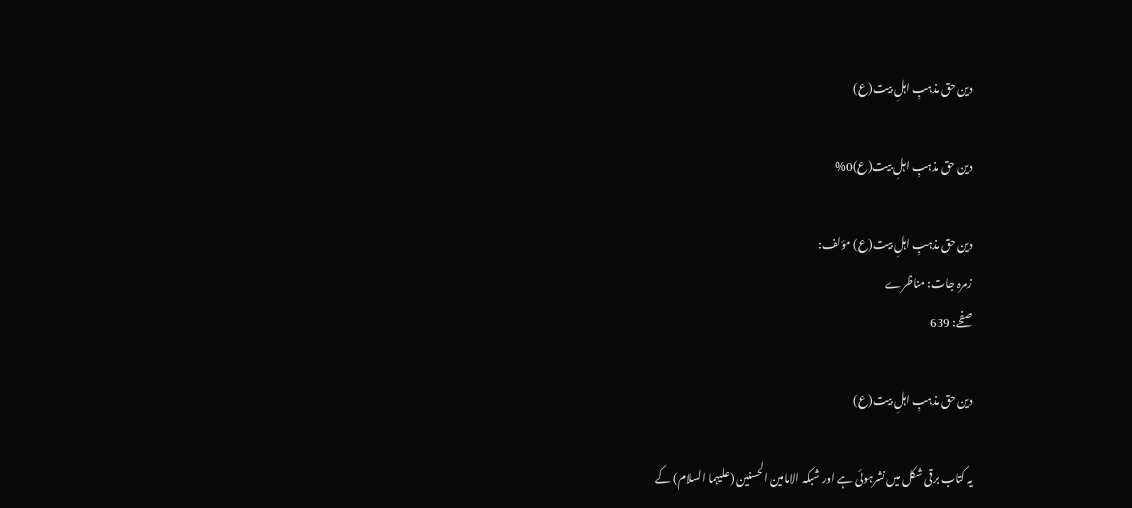دین حق مذہبِ اہلِ بیت(ع)

دین حق مذہبِ اہلِ بیت(ع)0%

دین حق مذہبِ اہلِ بیت(ع) مؤلف:
زمرہ جات: مناظرے
صفحے: 639

دین حق مذہبِ اہلِ بیت(ع)

یہ کتاب برقی شکل میں نشرہوئی ہے اور شبکہ الامامین الحسنین (علیہما السلام) کے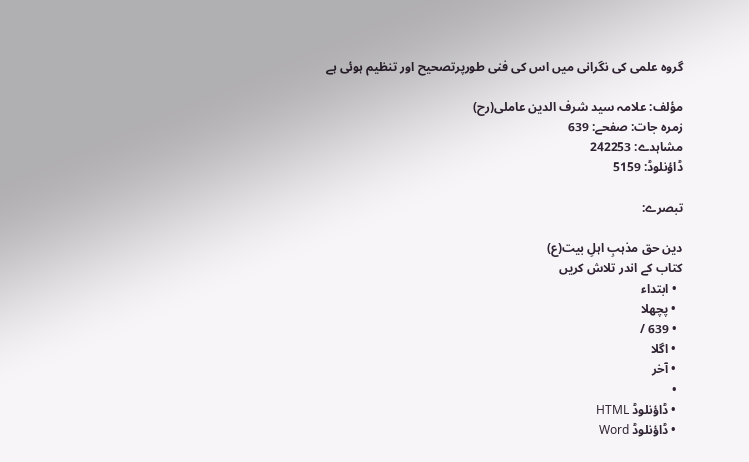گروہ علمی کی نگرانی میں اس کی فنی طورپرتصحیح اور تنظیم ہوئی ہے

مؤلف: علامہ سید شرف الدین عاملی(رح)
زمرہ جات: صفحے: 639
مشاہدے: 242253
ڈاؤنلوڈ: 5159

تبصرے:

دین حق مذہبِ اہلِ بیت(ع)
کتاب کے اندر تلاش کریں
  • ابتداء
  • پچھلا
  • 639 /
  • اگلا
  • آخر
  •
  • ڈاؤنلوڈ HTML
  • ڈاؤنلوڈ Word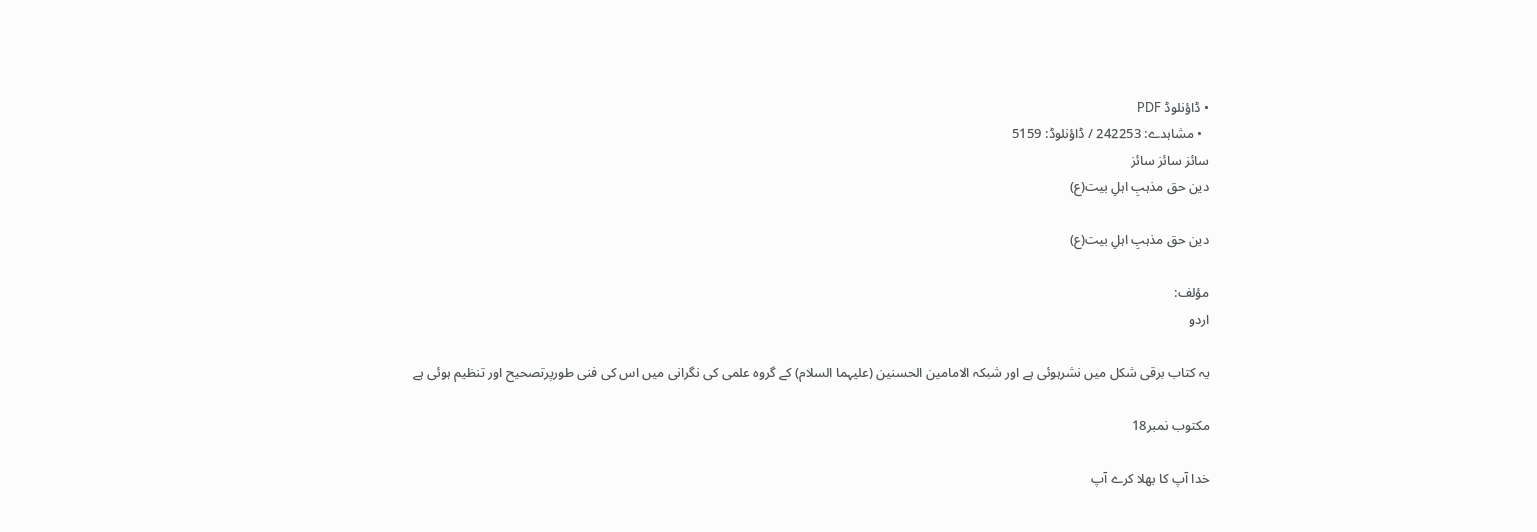• ڈاؤنلوڈ PDF
  • مشاہدے: 242253 / ڈاؤنلوڈ: 5159
سائز سائز سائز
دین حق مذہبِ اہلِ بیت(ع)

دین حق مذہبِ اہلِ بیت(ع)

مؤلف:
اردو

یہ کتاب برقی شکل میں نشرہوئی ہے اور شبکہ الامامین الحسنین (علیہما السلام) کے گروہ علمی کی نگرانی میں اس کی فنی طورپرتصحیح اور تنظیم ہوئی ہے

مکتوب نمبر18

خدا آپ کا بھلا کرے آپ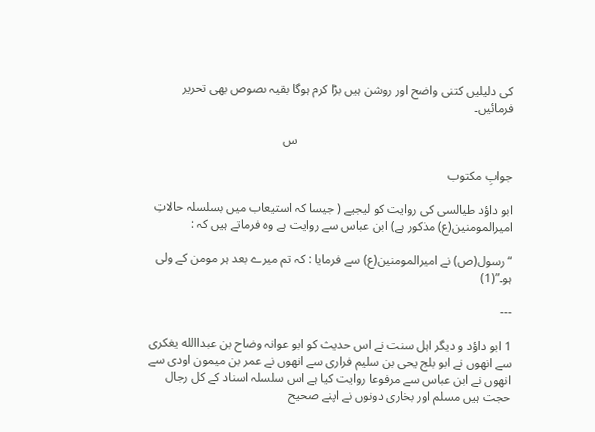کی دلیلیں کتنی واضح اور روشن ہیں بڑا کرم ہوگا بقیہ ںصوص بھی تحریر فرمائیں۔

                                                                     س

جوابِ مکتوب

ابو داؤد طیالسی کی روایت کو لیجیے ( جیسا کہ استیعاب میں بسلسلہ حالاتِ امیرالمومنین(ع) مذکور ہے) ابن عباس سے روایت ہے وہ فرماتے ہیں کہ :

“ رسول(ص) نے امیرالمومنین(ع) سے فرمایا : کہ تم میرے بعد ہر مومن کے ولی ہو۔”(1)

---

1 ابو داؤد و دیگر اہل سنت نے اس حدیث کو ابو عوانہ وضاح بن عبداالله یغکری سے انھوں نے ابو بلج یحی بن سلیم فراری سے انھوں نے عمر بن میمون اودی سے انھوں نے ابن عباس سے مرفوعا روایت کیا ہے اس سلسلہ اسناد کے کل رجال حجت ہیں مسلم اور بخاری دونوں نے اپنے صحیح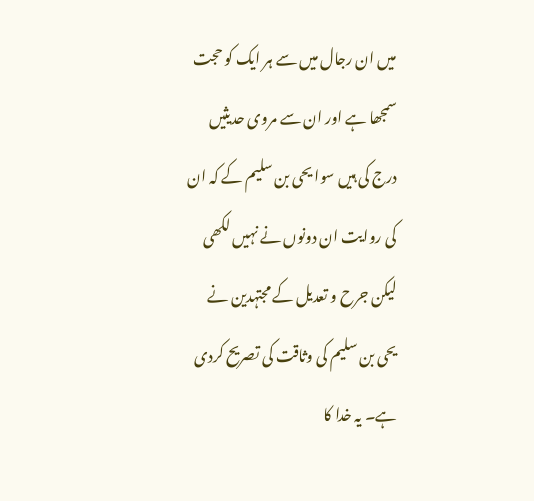میں ان رجال میں سے ہر ایک کو حجت سمجھا ہے اور ان سے مروی حدیثیں درج کی ہیں سوا یحی بن سلیم کے کہ ان کی روایت ان دونوں نے نہیں لکھی لیکن جرح و تعدیل کے مجتہدین نے یحی بن سلیم کی وثاقت کی تصریح کردی ہے۔ یہ خدا کا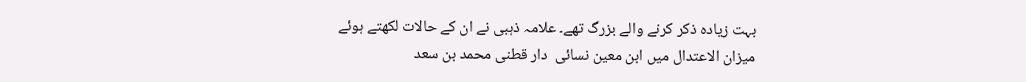بہت زیادہ ذکر کرنے والے بزرگ تھے۔ علامہ ذہبی نے ان کے حالات لکھتے ہوئے میزان الاعتدال میں ابن معین نسائی  دار قطنی محمد بن سعد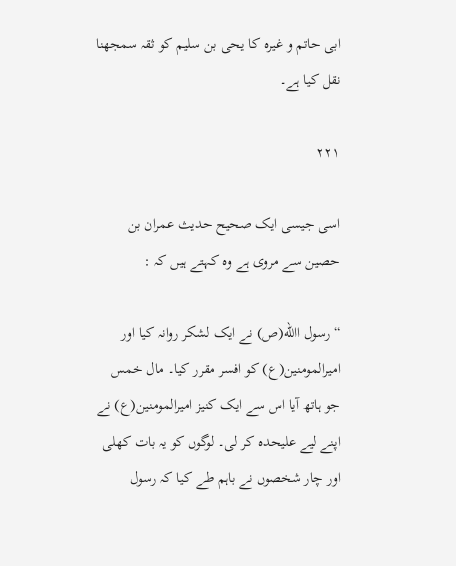ابی حاتم و غیرہ کا یحی بن سلیم کو ثقہ سمجھنا نقل کیا ہے۔

۲۲۱

اسی جیسی ایک صحیح حدیث عمران بن حصین سے مروی ہے وہ کہتے ہیں کہ :

“ رسول االله(ص) نے ایک لشکر روانہ کیا اور امیرالمومنین(ع) کو افسر مقرر کیا۔ مال خمس جو ہاتھ آیا اس سے ایک کنیز امیرالمومنین(ع) نے اپنے لیے علیحدہ کر لی۔ لوگوں کو یہ بات کھلی اور چار شخصوں نے باہم طے کیا کہ رسول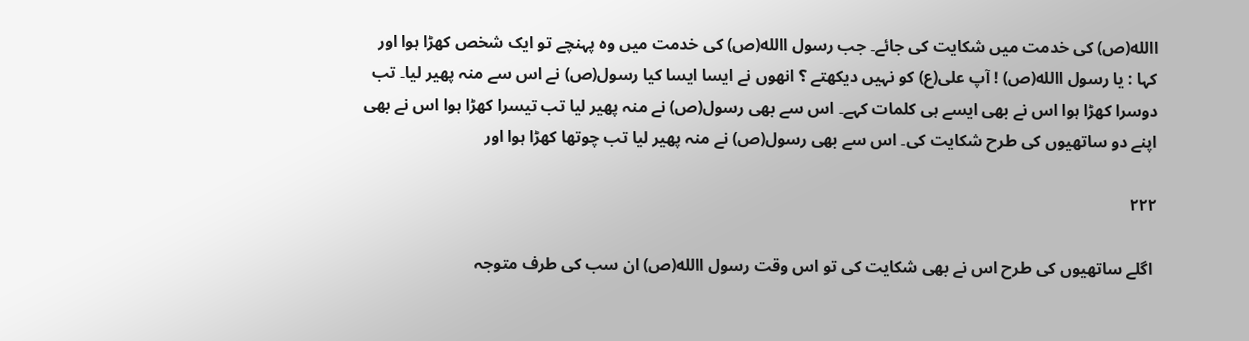االله(ص) کی خدمت میں شکایت کی جائے۔ جب رسول االله(ص) کی خدمت میں وہ پہنچے تو ایک شخص کھڑا ہوا اور کہا : یا رسول االله(ص) ! آپ علی(ع) کو نہیں دیکھتے ؟ انھوں نے ایسا ایسا کیا رسول(ص) نے اس سے منہ پھیر لیا۔ تب دوسرا کھڑا ہوا اس نے بھی ایسے ہی کلمات کہے۔ اس سے بھی رسول(ص) نے منہ پھیر لیا تب تیسرا کھڑا ہوا اس نے بھی اپنے دو ساتھیوں کی طرح شکایت کی۔ اس سے بھی رسول(ص) نے منہ پھیر لیا تب چوتھا کھڑا ہوا اور

۲۲۲

 اگلے ساتھیوں کی طرح اس نے بھی شکایت کی تو اس وقت رسول االله(ص) ان سب کی طرف متوجہ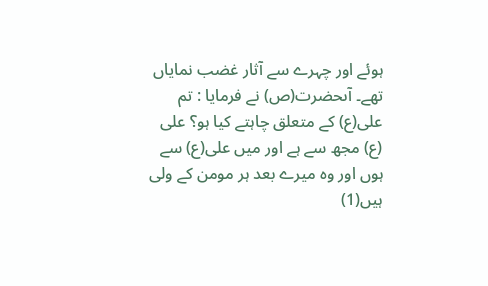ہوئے اور چہرے سے آثار غضب نمایاں تھے۔ آںحضرت(ص) نے فرمایا : تم علی(ع) کے متعلق چاہتے کیا ہو؟ علی (ع) مجھ سے ہے اور میں علی(ع) سے ہوں اور وہ میرے بعد ہر مومن کے ولی ہیں(1)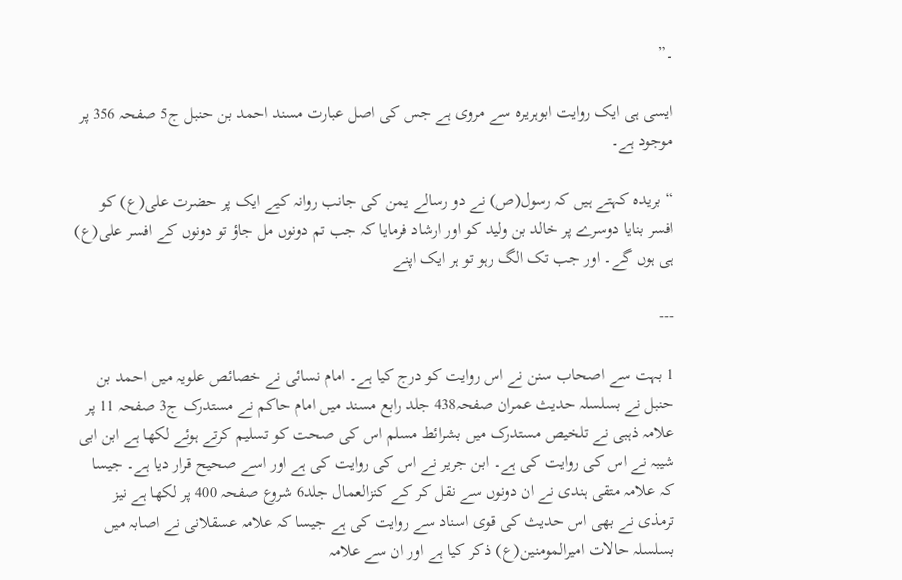۔”

ایسی ہی ایک روایت ابوہریرہ سے مروی ہے جس کی اصل عبارت مسند احمد بن حنبل ج5 صفحہ 356 پر موجود ہے۔

“ بریدہ کہتے ہیں کہ رسول(ص) نے دو رسالے یمن کی جانب روانہ کیے ایک پر حضرت علی(ع) کو افسر بنایا دوسرے پر خالد بن ولید کو اور ارشاد فرمایا کہ جب تم دونوں مل جاؤ تو دونوں کے افسر علی(ع) ہی ہوں گے۔ اور جب تک الگ رہو تو ہر ایک اپنے

---

1 بہت سے اصحاب سنن نے اس روایت کو درج کیا ہے۔ امام نسائی نے خصائص علویہ میں احمد بن حنبل نے بسلسلہ حدیث عمران صفحہ438 جلد رابع مسند میں امام حاکم نے مستدرک ج3 صفحہ 11 پر علامہ ذہبی نے تلخیص مستدرک میں بشرائط مسلم اس کی صحت کو تسلیم کرتے ہوئے لکھا ہے ابن ابی شیبہ نے اس کی روایت کی ہے۔ ابن جریر نے اس کی روایت کی ہے اور اسے صحیح قرار دیا ہے۔ جیسا کہ علامہ متقی ہندی نے ان دونوں سے نقل کر کے کنزالعمال جلد6 شروع صفحہ 400 پر لکھا ہے نیز ترمذی نے بھی اس حدیث کی قوی اسناد سے روایت کی ہے جیسا کہ علامہ عسقلانی نے اصابہ میں بسلسلہ حالات امیرالمومنین(ع) ذکر کیا ہے اور ان سے علامہ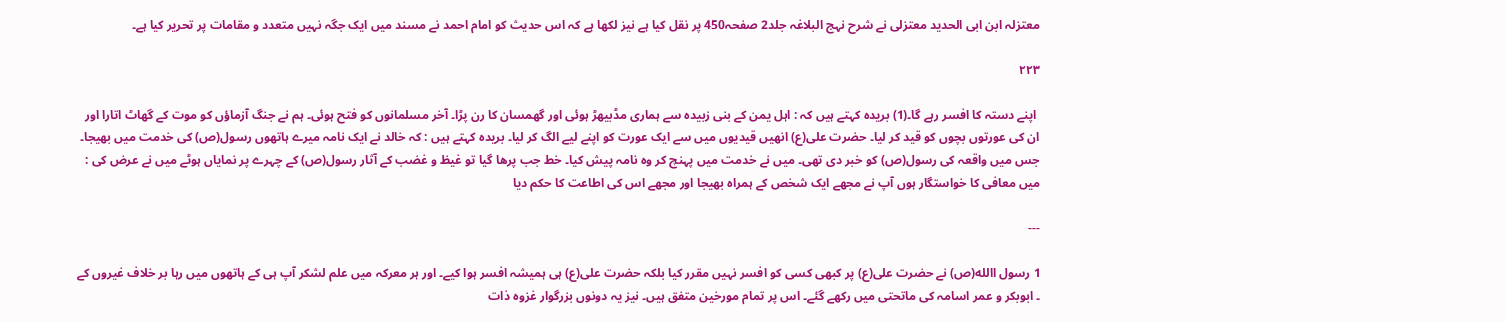معتزلہ ابن ابی الحدید معتزلی نے شرح نہج البلاغہ جلد2 صفحہ450 پر نقل کیا ہے نیز لکھا ہے کہ اس حدیث کو امام احمد نے مسند میں ایک جگہ نہیں متعدد و مقامات پر تحریر کیا ہے۔

۲۲۳

 اپنے دستہ کا افسر رہے گا۔(1) بریدہ کہتے ہیں کہ : اہل یمن کے بنی زبیدہ سے ہماری مڈبیھڑ ہوئی اور گھمسان کا رن پڑا۔ آخر مسلمانوں کو فتح ہوئی۔ ہم نے جنگ آزماؤں کو موت کے گھاٹ اتارا اور ان کی عورتوں بچوں کو قید کر لیا۔ حضرت علی(ع) انھیں قیدیوں میں سے ایک عورت کو اپنے لیے الگ کر لیا۔ بریدہ کہتے ہیں : کہ خالد نے ایک نامہ میرے ہاتھوں رسول(ص) کی خدمت میں بھیجا۔ جس میں واقعہ کی رسول(ص) کو خبر دی تھی۔ میں نے خدمت میں پہنچ کر وہ نامہ پیش کیا۔ خط جب پرھا گیا تو غیظ و غضب کے آثار رسول(ص) کے چہرے پر نمایاں ہوٹے میں نے عرض کی : میں معافی کا خواستگار ہوں آپ نے مجھے ایک شخص کے ہمراہ بھیجا اور مجھے اس کی اطاعت کا حکم دیا

---

1 رسول االله(ص) نے حضرت علی(ع) پر کبھی کسی کو افسر نہیں مقرر کیا بلکہ حضرت علی(ع) ہی ہمیشہ افسر ہوا کیے۔ اور ہر معرکہ میں علم لشکر آپ ہی کے ہاتھوں میں رہا بر خلاف غیروں کے ۔ ابوبکر و عمر اسامہ کی ماتحتی میں رکھے گئے۔ اس پر تمام مورخین متفق ہیں۔ نیز یہ دونوں بزرگوار غزوہ ذات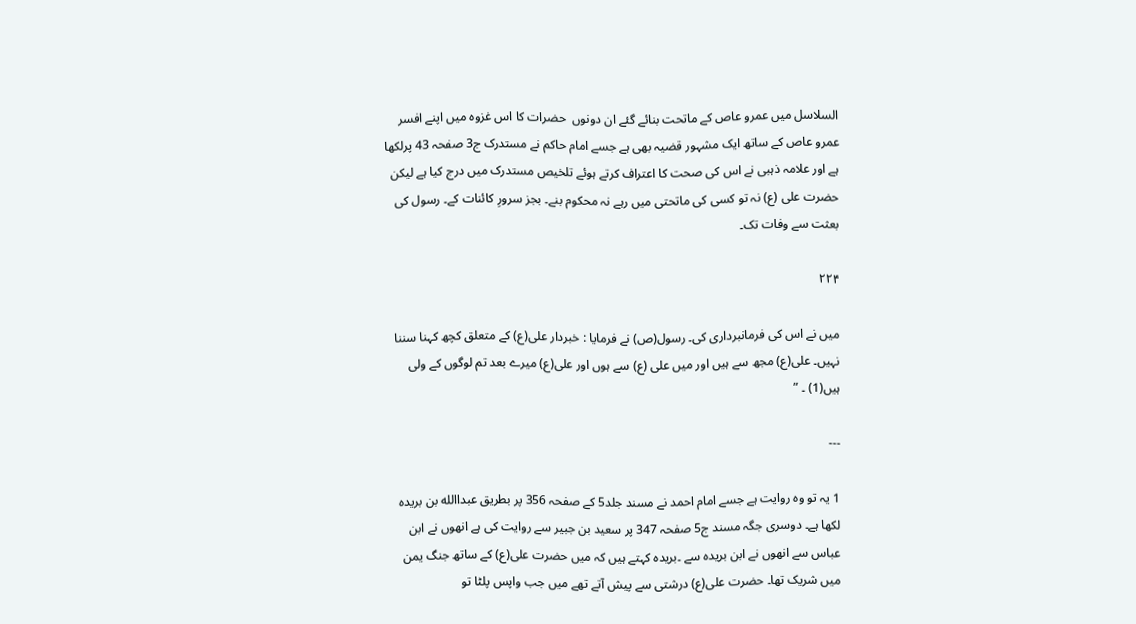السلاسل میں عمرو عاص کے ماتحت بنائے گئے ان دونوں  حضرات کا اس غزوہ میں اپنے افسر عمرو عاص کے ساتھ ایک مشہور قضیہ بھی ہے جسے امام حاکم نے مستدرک ج3 صفحہ 43 پرلکھا ہے اور علامہ ذہبی نے اس کی صحت کا اعتراف کرتے ہوئے تلخیص مستدرک میں درج کیا ہے لیکن حضرت علی (ع) نہ تو کسی کی ماتحتی میں رہے نہ محکوم بنے۔ بجز سرورِ کائنات کے۔ رسول کی بعثت سے وفات تک۔

۲۲۴

میں نے اس کی فرمانبرداری کی۔ رسول(ص) نے فرمایا : خبردار علی(ع) کے متعلق کچھ کہنا سننا نہیں۔ علی(ع) مجھ سے ہیں اور میں علی (ع) سے ہوں اور علی(ع) میرے بعد تم لوگوں کے ولی ہیں(1) ۔ ”

---

1 یہ تو وہ روایت ہے جسے امام احمد نے مسند جلد5 کے صفحہ 356 پر بطریق عبداالله بن بریدہ لکھا ہے۔ دوسری جگہ مسند ج5 صفحہ 347 پر سعید بن جبیر سے روایت کی ہے انھوں نے ابن عباس سے انھوں نے ابن بریدہ سے ۔بریدہ کہتے ہیں کہ میں حضرت علی(ع) کے ساتھ جنگ یمن میں شریک تھا۔ حضرت علی(ع) درشتی سے پیش آتے تھے میں جب واپس پلٹا تو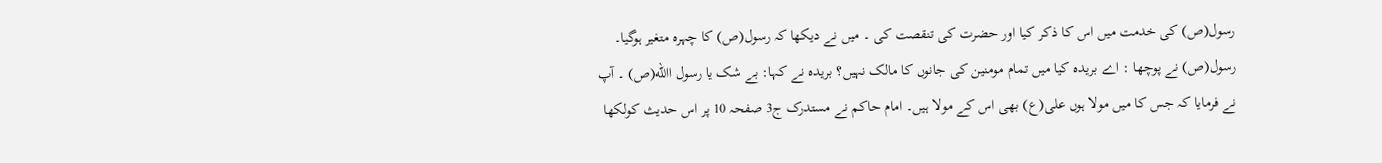رسول(ص) کی خدمت میں اس کا ذکر کیا اور حضرت کی تنقصت کی ۔ میں نے دیکھا کہ رسول(ص) کا چہرہ متغیر ہوگیا۔ رسول(ص) نے پوچھا : اے بریدہ کیا میں تمام مومنین کی جانوں کا مالک نہیں؟ بریدہ نے کہا: بے شک یا رسول االله(ص) ۔ آپ نے فرمایا کہ جس کا میں مولا ہوں علی(ع) بھی اس کے مولا ہیں۔ امام حاکم نے مستدرک ج3 صفحہ 10 پر اس حدیث کولکھا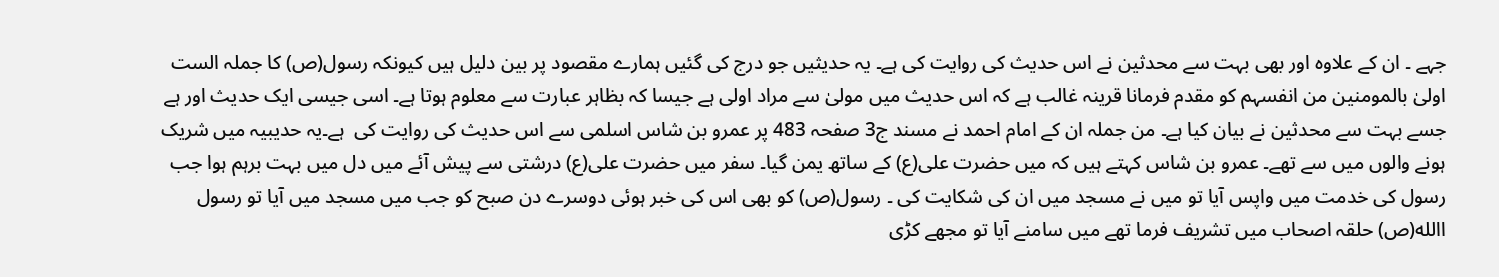جہے ۔ ان کے علاوہ اور بھی بہت سے محدثین نے اس حدیث کی روایت کی ہے۔ یہ حدیثیں جو درج کی گئیں ہمارے مقصود پر بین دلیل ہیں کیونکہ رسول(ص) کا جملہ الست اولیٰ بالمومنین من انفسہم کو مقدم فرمانا قرینہ غالب ہے کہ اس حدیث میں مولیٰ سے مراد اولی ہے جیسا کہ بظاہر عبارت سے معلوم ہوتا ہے۔ اسی جیسی ایک حدیث اور ہے جسے بہت سے محدثین نے بیان کیا ہے۔ من جملہ ان کے امام احمد نے مسند ج3 صفحہ 483 پر عمرو بن شاس اسلمی سے اس حدیث کی روایت کی  ہے۔یہ حدیبیہ میں شریک ہونے والوں میں سے تھے۔ عمرو بن شاس کہتے ہیں کہ میں حضرت علی(ع) کے ساتھ یمن گیا۔ سفر میں حضرت علی(ع) درشتی سے پیش آئے میں دل میں بہت برہم ہوا جب رسول کی خدمت میں واپس آیا تو میں نے مسجد میں ان کی شکایت کی ۔ رسول(ص) کو بھی اس کی خبر ہوئی دوسرے دن صبح کو جب میں مسجد میں آیا تو رسول االله(ص) حلقہ اصحاب میں تشریف فرما تھے میں سامنے آیا تو مجھے کڑی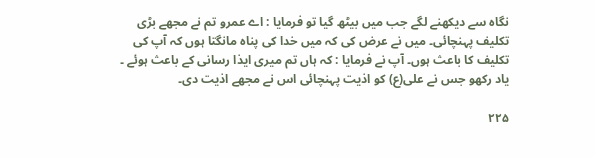نگاہ سے دیکھنے لگے جب میں بیٹھ گیا تو فرمایا : اے عمرو تم نے مجھے بڑی تکلیف پہنچائی۔ میں نے عرض کی کہ میں خدا کی پناہ مانگتا ہوں کہ آپ کی تکلیف کا باعث ہوں۔ آپ نے فرمایا : کہ ہاں تم میری ایذا رسانی کے باعث ہوئے ۔ یاد رکھو جس نے علی(ع) کو اذیت پہنچائی اس نے مجھے اذیت دی۔

۲۲۵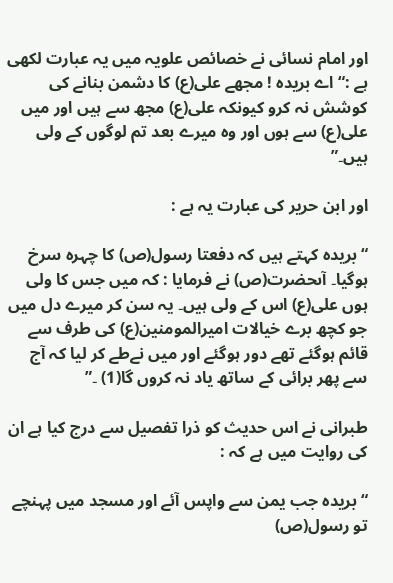اور امام نسائی نے خصائص علویہ میں یہ عبارت لکھی ہے :“ اے بریدہ ! مجھے علی(ع) کا دشمن بنانے کی کوشش نہ کرو کیونکہ علی(ع) مجھ سے ہیں اور میں علی(ع) سے ہوں اور وہ میرے بعد تم لوگوں کے ولی ہیں۔”

اور ابن حریر کی عبارت یہ ہے :

“ بریدہ کہتے ہیں کہ دفعتا رسول(ص) کا چہرہ سرخ ہوگیا۔ آںحضرت(ص) نے فرمایا : کہ میں جس کا ولی ہوں علی(ع) اس کے ولی ہیں۔ یہ سن کر میرے دل میں جو کچھ برے خیالات امیرالمومنین(ع) کی طرف سے قائم ہوگئے تھے دور ہوگئے اور میں نےطے کر لیا کہ آج سے پھر برائی کے ساتھ یاد نہ کروں گا(1) ۔”

طبرانی نے اس حدیث کو ذرا تفصیل سے درج کیا ہے ان کی روایت میں ہے کہ :

“ بریدہ جب یمن سے واپس آئے اور مسجد میں پہنچے تو رسول(ص)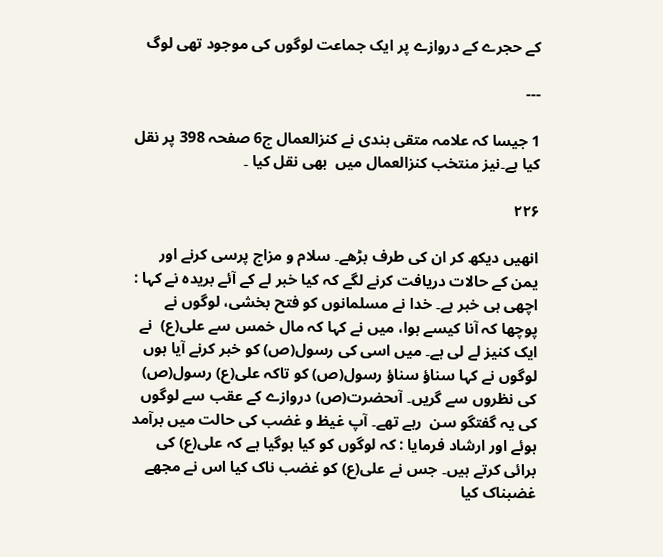کے حجرے کے دروازے پر ایک جماعت لوگوں کی موجود تھی لوگ

---

1 جیسا کہ علامہ متقی ہندی نے کنزالعمال ج6 صفحہ 398 پر نقل کیا ہے۔نیز منتخب کنزالعمال میں  بھی نقل کیا ۔

۲۲۶

انھیں دیکھ کر ان کی طرف بڑھے۔ سلام و مزاج پرسی کرنے اور یمن کے حالات دریافت کرنے لگے کہ کیا خبر لے کے آئے بریدہ نے کہا : اچھی ہی خبر ہے۔ خدا نے مسلمانوں کو فتح بخشی، لوگوں نے پوچھا کہ آنا کیسے ہوا، میں نے کہا کہ مال خمس سے علی(ع)  نے ایک کنیز لے لی ہے۔ میں اسی کی رسول(ص) کو خبر کرنے آیا ہوں لوگوں نے کہا سناؤ سناؤ رسول(ص) کو تاکہ علی(ع) رسول(ص) کی نظروں سے گریں۔ آںحضرت(ص) دروازے کے عقب سے لوگوں کی یہ گفتگو سن  رہے تھے۔ آپ غیظ و غضب کی حالت میں برآمد ہوئے اور ارشاد فرمایا : کہ لوگوں کو کیا ہوگیا ہے کہ علی(ع) کی برائی کرتے ہیں۔ جس نے علی(ع) کو غضب ناک کیا اس نے مجھے غضبناک کیا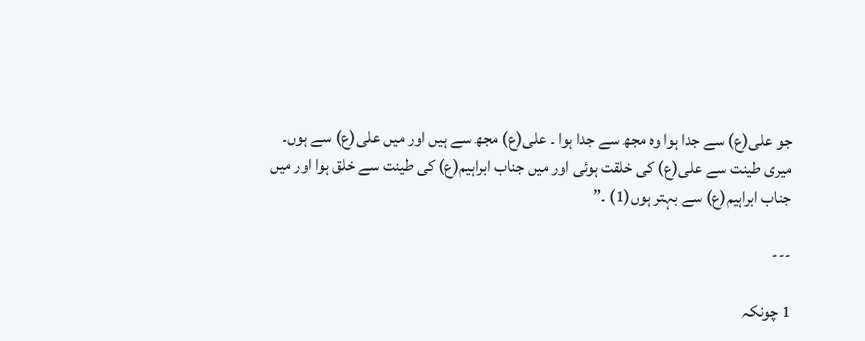جو علی(ع) سے جدا ہوا وہ مجھ سے جدا ہوا ۔ علی(ع) مجھ سے ہیں اور میں علی(ع) سے ہوں۔ میری طینت سے علی(ع) کی خلقت ہوئی اور میں جناب ابراہیم(ع) کی طینت سے خلق ہوا اور میں جناب ابراہیم(ع) سے بہتر ہوں(1) ۔”

---

1 چونکہ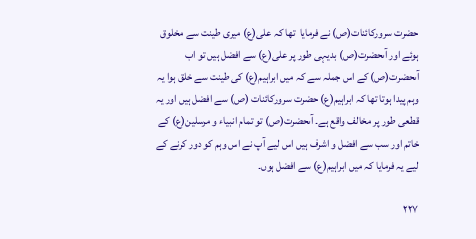حضرت سرورکائنات(ص) نے فرمایا  تھا کہ علی(ع) میری طینت سے مخلوق ہوئے اور آںحضرت(ص) بدیہی طور پر علی(ع) سے افضل ہیں تو اب آںحضرت(ص) کے اس جملہ سے کہ میں ابراہیم(ع) کی طینت سے خلق ہوا یہ وہم پیدا ہوتا تھا کہ ابراہیم(ع) حضرت سرورکائنات (ص) سے افضل ہیں اور یہ قطعی طور پر مخالف واقع ہے۔ آںحضرت(ص) تو تمام انبیاء و مرسلین(ع) کے خاتم اور سب سے افضل و اشرف ہیں اس لیے آپ نے اس وہم کو دور کرنے کے لیے یہ فرمایا کہ میں ابراہیم(ع) سے افضل ہوں۔

۲۲۷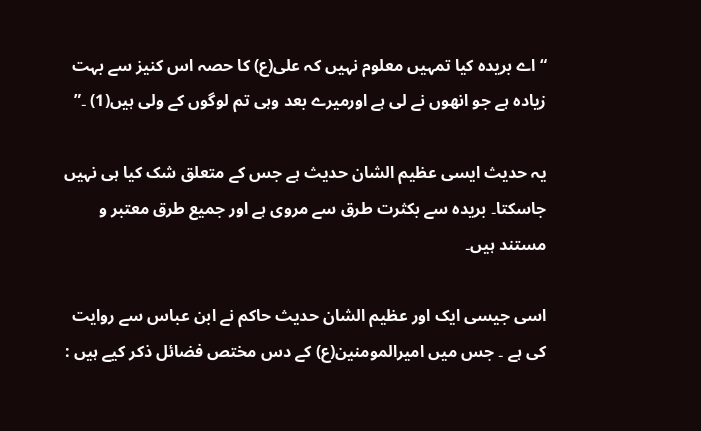“اے بریدہ کیا تمہیں معلوم نہیں کہ علی(ع) کا حصہ اس کنیز سے بہت زیادہ ہے جو انھوں نے لی ہے اورمیرے بعد وہی تم لوگوں کے ولی ہیں(1) ۔”

یہ حدیث ایسی عظیم الشان حدیث ہے جس کے متعلق شک کیا ہی نہیں جاسکتا۔ بریدہ سے بکثرت طرق سے مروی ہے اور جمیع طرق معتبر و مستند ہیں۔

اسی جیسی ایک اور عظیم الشان حدیث حاکم نے ابن عباس سے روایت کی ہے ۔ جس میں امیرالمومنین(ع) کے دس مختص فضائل ذکر کیے ہیں :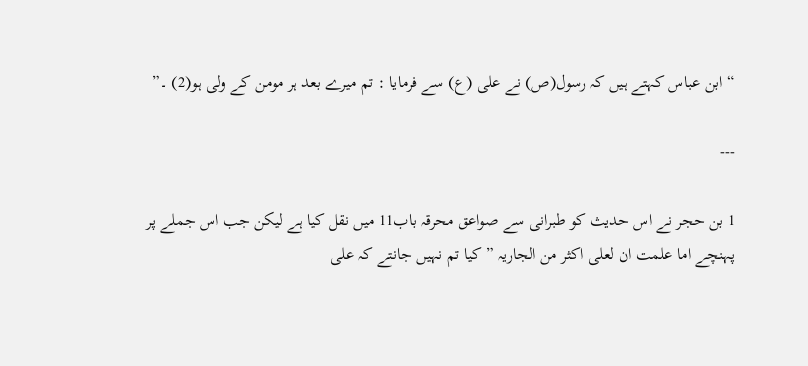“ ابن عباس کہتے ہیں کہ رسول(ص) نے علی (ع) سے فرمایا : تم میرے بعد ہر مومن کے ولی ہو(2) ۔”

---

1 بن حجر نے اس حدیث کو طبرانی سے صواعق محرقہ باب11 میں نقل کیا ہے لیکن جب اس جملے پر پہنچے اما علمت ان لعلی اکثر من الجاریہ ” کیا تم نہیں جانتے کہ علی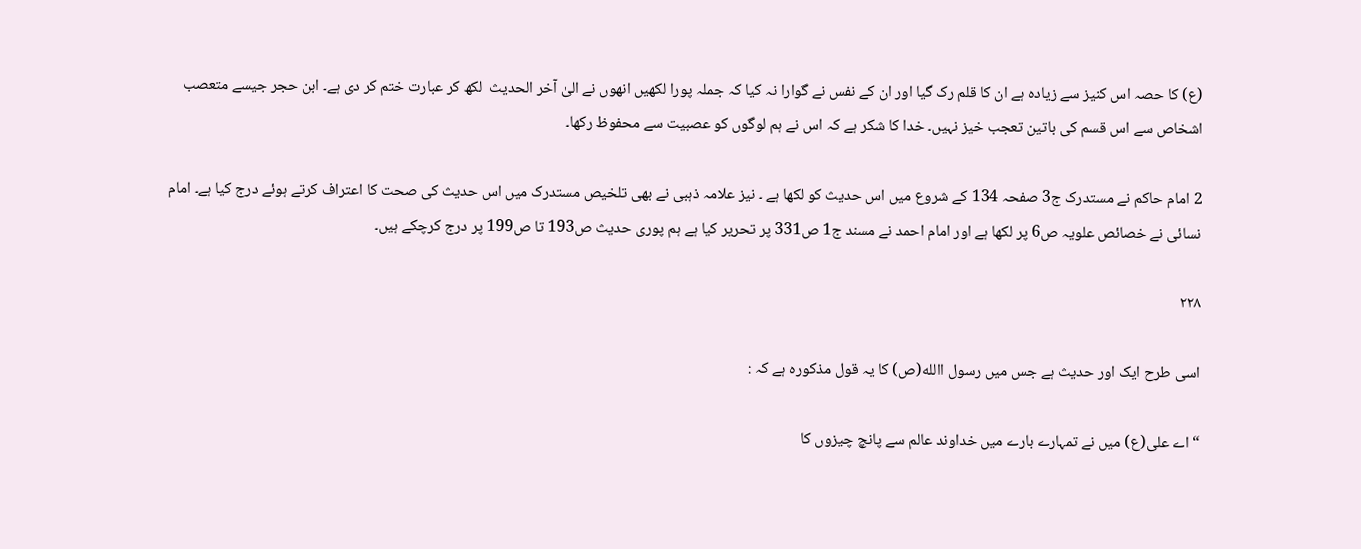(ع) کا حصہ اس کنیز سے زیادہ ہے ان کا قلم رک گیا اور ان کے نفس نے گوارا نہ کیا کہ جملہ پورا لکھیں انھوں نے الیٰ آخر الحدیث  لکھ کر عبارت ختم کر دی ہے۔ ابن حجر جیسے متعصب اشخاص سے اس قسم کی باتین تعجب خیز نہیں۔ خدا کا شکر ہے کہ اس نے ہم لوگوں کو عصبیت سے محفوظ رکھا۔

2 امام حاکم نے مستدرک ج3 صفحہ 134 کے شروع میں اس حدیث کو لکھا ہے ۔ نیز علامہ ذہبی نے بھی تلخیص مستدرک میں اس حدیث کی صحت کا اعتراف کرتے ہوئے درج کیا ہے۔ امام نسائی نے خصائص علویہ ص6 پر لکھا ہے اور امام احمد نے مسند ج1 ص331 پر تحریر کیا ہے ہم پوری حدیث ص193 تا ص199 پر درج کرچکے ہیں۔

۲۲۸

اسی طرح ایک اور حدیث ہے جس میں رسول االله(ص) کا یہ قول مذکورہ ہے کہ :

“ اے علی(ع) میں نے تمہارے بارے میں خداوند عالم سے پانچ چیزوں کا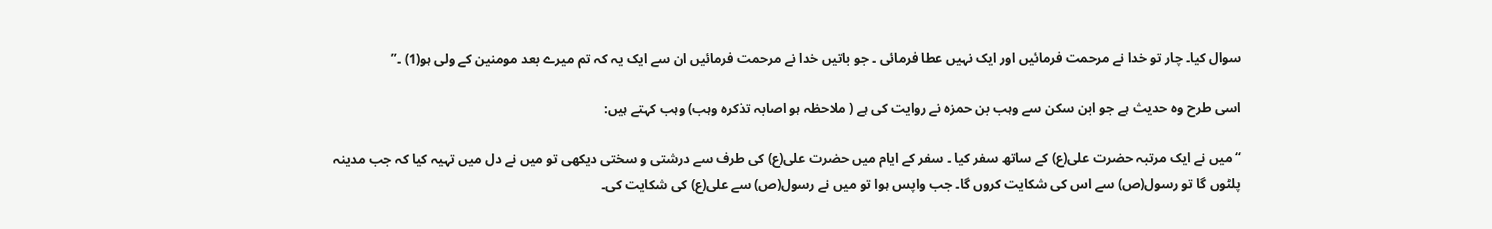سوال کیا۔ چار تو خدا نے مرحمت فرمائیں اور ایک نہیں عطا فرمائی ۔ جو باتیں خدا نے مرحمت فرمائیں ان سے ایک یہ کہ تم میرے بعد مومنین کے ولی ہو(1) ۔”

اسی طرح وہ حدیث ہے جو ابن سکن سے وہب بن حمزہ نے روایت کی ہے ( ملاحظہ ہو اصابہ تذکرہ وہب) وہب کہتے ہیں:

“ میں نے ایک مرتبہ حضرت علی(ع) کے ساتھ سفر کیا ۔ سفر کے ایام میں حضرت علی(ع) کی طرف سے درشتی و سختی دیکھی تو میں نے دل میں تہیہ کیا کہ جب مدینہ پلٹوں گا تو رسول(ص) سے اس کی شکایت کروں گا۔ جب واپس ہوا تو میں نے رسول(ص) سے علی(ع) کی شکایت کی۔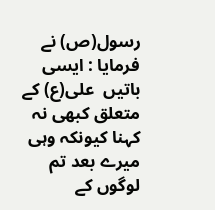رسول(ص) نے فرمایا : ایسی باتیں  علی(ع) کے متعلق کبھی نہ کہنا کیونکہ وہی میرے بعد تم لوگوں کے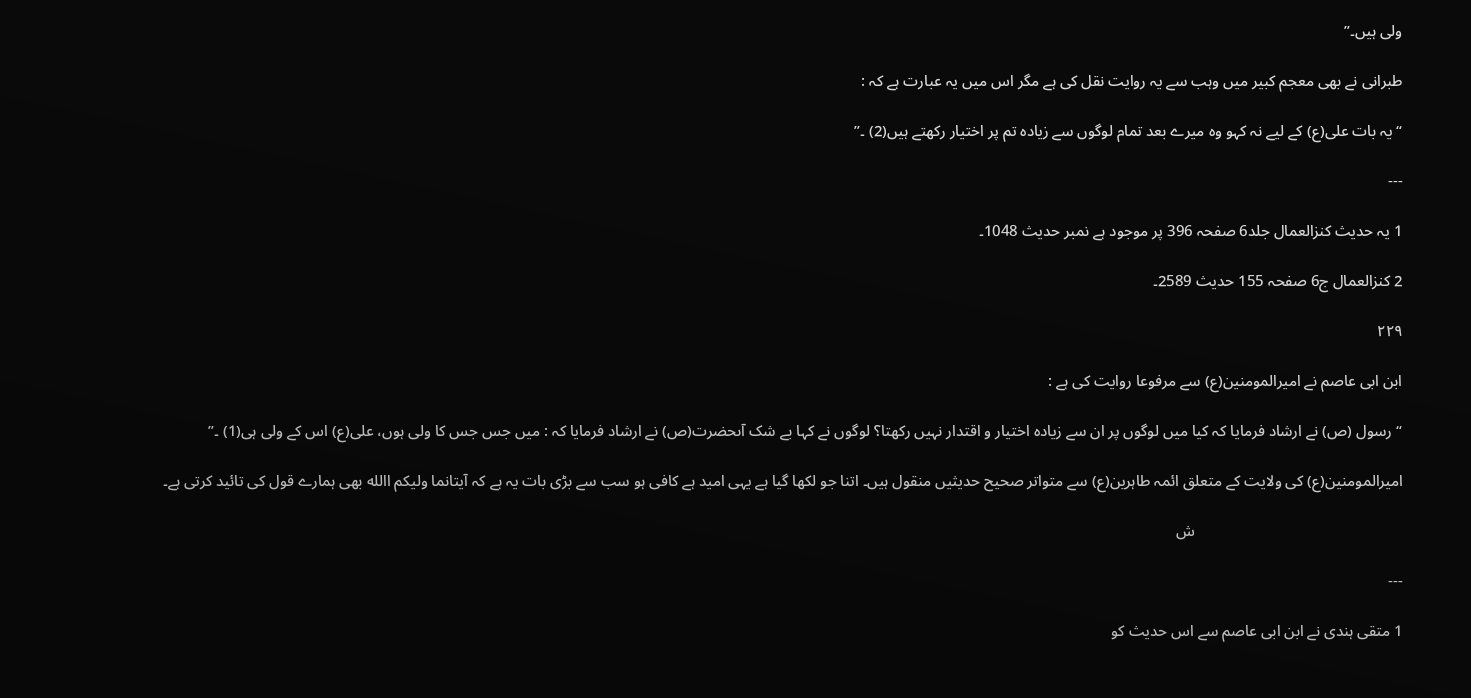ولی ہیں۔”

طبرانی نے بھی معجم کبیر میں وہب سے یہ روایت نقل کی ہے مگر اس میں یہ عبارت ہے کہ :

“ یہ بات علی(ع) کے لیے نہ کہو وہ میرے بعد تمام لوگوں سے زیادہ تم پر اختیار رکھتے ہیں(2) ۔”

---

1 یہ حدیث کنزالعمال جلد6 صفحہ 396 پر موجود ہے نمبر حدیث 1048۔

2 کنزالعمال ج6 صفحہ 155 حدیث 2589۔

۲۲۹

ابن ابی عاصم نے امیرالمومنین(ع) سے مرفوعا روایت کی ہے :

“ رسول (ص) نے ارشاد فرمایا کہ کیا میں لوگوں پر ان سے زیادہ اختیار و اقتدار نہیں رکھتا؟ لوگوں نے کہا بے شک آںحضرت(ص) نے ارشاد فرمایا کہ : میں جس جس کا ولی ہوں، علی(ع) اس کے ولی ہی(1) ۔”

امیرالمومنین(ع) کی ولایت کے متعلق ائمہ طاہرین(ع) سے متواتر صحیح حدیثیں منقول ہیں۔ اتنا جو لکھا گیا ہے یہی امید ہے کافی ہو سب سے بڑی بات یہ ہے کہ آیتانما ولیکم االله بھی ہمارے قول کی تائید کرتی ہے۔

                                                     ش

---

1 متقی ہندی نے ابن ابی عاصم سے اس حدیث کو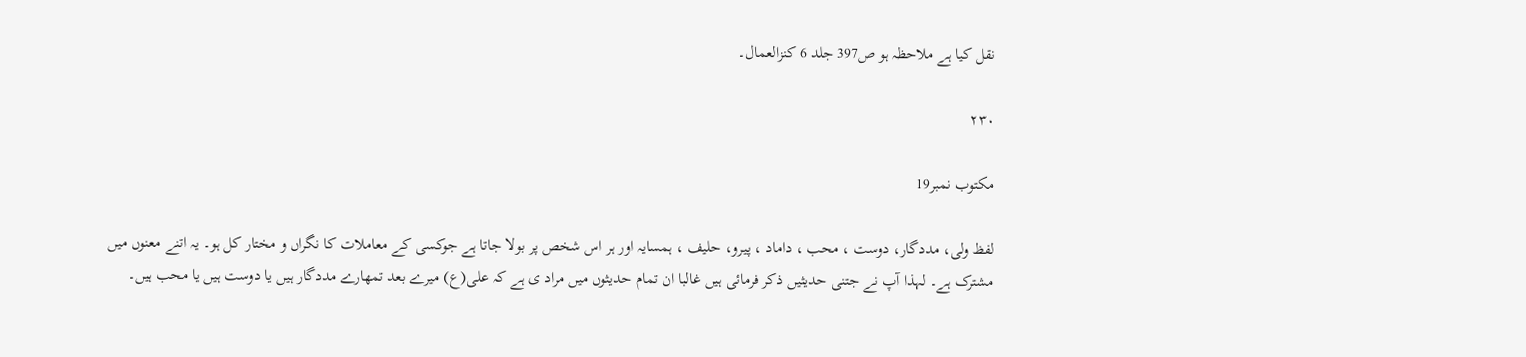نقل کیا ہے ملاحظہ ہو ص397 جلد 6 کنزالعمال۔

۲۳۰

مکتوب نمبر19

لفظ ولی، مددگار، دوست ، محب ، داماد ، پیرو، حلیف ، ہمسایہ اور ہر اس شخص پر بولا جاتا ہے جوکسی کے معاملات کا نگراں و مختار کل ہو۔ یہ اتنے معنوں میں مشترک ہے۔ لہذا آپ نے جتنی حدیثیں ذکر فرمائی ہیں غالبا ان تمام حدیثوں میں مراد ی ہے کہ علی(ع) میرے بعد تمھارے مددگار ہیں یا دوست ہیں یا محب ہیں۔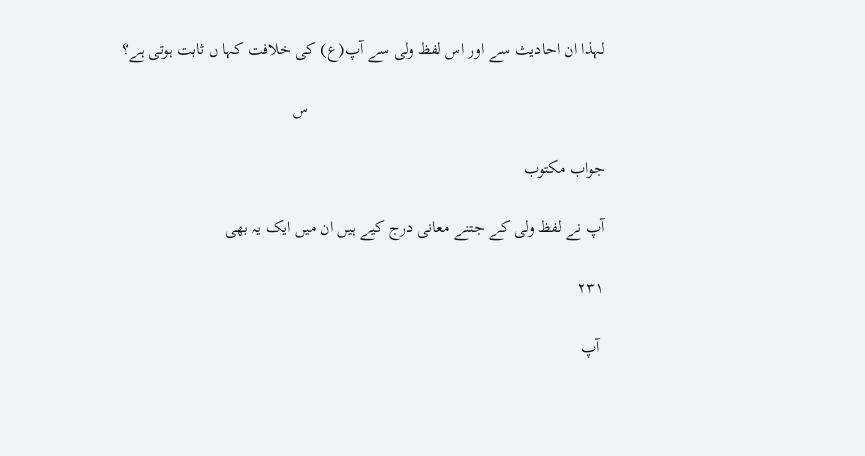لہذا ان احادیث سے اور اس لفظ ولی سے آپ(ع) کی خلافت کہا ں ثابت ہوتی ہے؟

                                                                     س

جواب مکتوب

آپ نے لفظ ولی کے جتنے معانی درج کیے ہیں ان میں ایک یہ بھی

۲۳۱

 آپ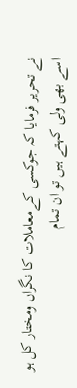نے تحریر فرمایا کہ جوکسی کےمعاملات کا نگراں ومختار کل ہو اسے بھی ولی کہتے ہیں تو ان تمام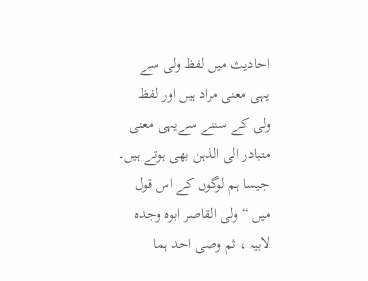احادیث میں لفظ ولی سے یہی معنی مراد ہیں اور لفظ ولی کے سننے سےیہی معنی متبادر الی الذہن بھی ہوتے ہیں۔ جیسا ہم لوگوں کے اس قول میں “ ولی القاصر ابوہ وجدہ لابیہ ، ثم وصی احد ہما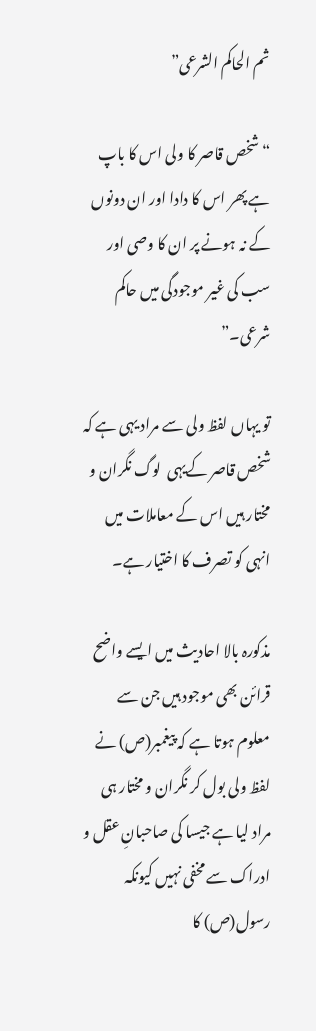ثم الحاکم الشرعی”

“ شخص قاصر کا ولی اس کا باپ ہے پھر اس کا دادا اور ان دونوں کے نہ ہونے پر ان کا وصی اور سب کی غیر موجودگی میں حاکم شرعی۔”

تو یہاں لفظ ولی سے مراد یہی ہے کہ شخص قاصر کےیہی  لوگ نگران و مختار ہیں اس کے معاملات میں انہی کو تصرف کا اختیار ہے۔

مذکورہ بالا احادیث میں ایسے واضح قرائن بھی موجود ہیں جن سے معلوم ہوتا ہے کہ پیغمبر(ص) نے لفظ ولی بول کر نگران و مختار ہی مراد لیا ہے جیسا کی صاحبانِ عقل و ادراک سے مخفی نہیں کیونکہ رسول(ص) کا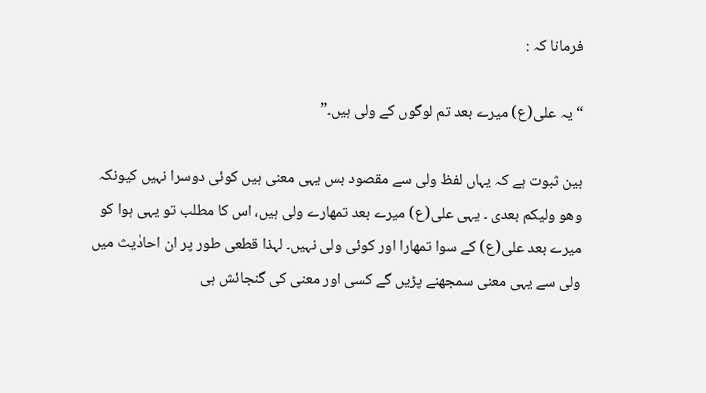فرمانا کہ :

“ یہ علی(ع) میرے بعد تم لوگوں کے ولی ہیں۔”

بین ثبوت ہے کہ یہاں لفظ ولی سے مقصود بس یہی معنی ہیں کوئی دوسرا نہیں کیونکہ  وھو ولیکم بعدی ۔ یہی علی(ع) میرے بعد تمھارے ولی ہیں، اس کا مطلب تو یہی ہوا کو میرے بعد علی(ع) کے سوا تمھارا اور کوئی ولی نہیں۔ لہذا قطعی طور پر ان احادٰیث میں ولی سے یہی معنی سمجھنے پڑیں گے کسی اور معنی کی گنجائش ہی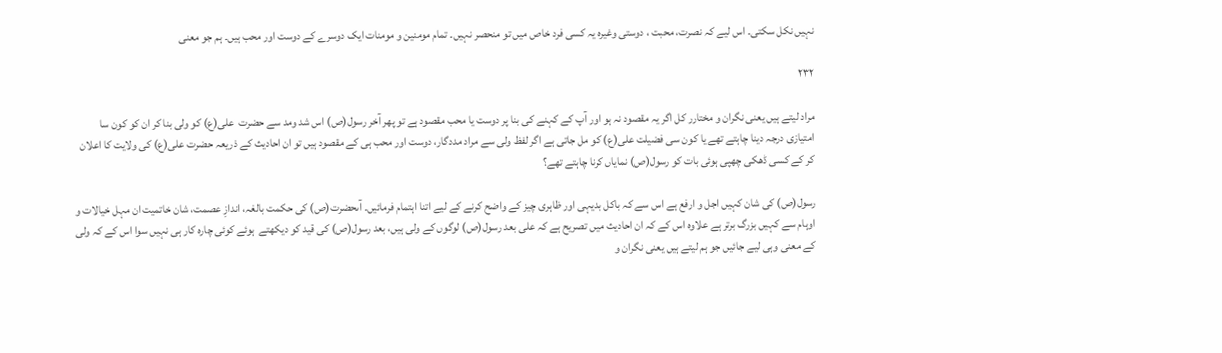نہیں نکل سکتی۔ اس لیے کہ نصرت، محبت ، دوستی وغیرہ یہ کسی فرد خاص میں تو منحصر نہیں۔ تمام مومنین و مومنات ایک دوسرے کے دوست اور محب ہیں۔ ہم جو معنی

۲۳۲

مراد لیتے ہیں یعنی نگران و مختارر کل اگر یہ مقصود نہ ہو اور آپ کے کہنے کی بنا پر دوست یا محب مقصود ہے تو پھر آخر رسول(ص) اس شد ومد سے حضرت  علی(ع) کو ولی بنا کر ان کو کون سا امتیازی درجہ دینا چاہتے تھے یا کون سی فضیلت علی(ع) کو مل جاتی ہے اگر لفظ ولی سے مراد مددگار، دوست اور محب ہی کے مقصود ہیں تو ان احادیث کے ذریعہ حضرت علی(ع) کی ولایت کا اعلان کر کے کسی ڈھکی چھپی ہوئی بات کو رسول(ص) نمایاں کرنا چاہتے تھے؟

رسول(ص) کی شان کہیں اجل و ارفع ہے اس سے کہ باکل بدیہی اور ظاہری چیز کے واضح کرنے کے لیے اتنا اہتمام فرمائیں۔ آںحضرت(ص) کی حکمت بالغہ، اندازِ عصمت، شان خاتمیت ان مہل خیالات و اوہام سے کہیں بزرگ برتر ہے علاوہ اس کے کہ ان احادیث میں تصریح ہے کہ علی بعد رسول(ص) لوگوں کے ولی ہیں، بعد رسول(ص) کی قید کو دیکھتے  ہوئے کوئی چارہ کار ہی نہیں سوا اس کے کہ ولی کے معنی وہی لیے جائیں جو ہم لیتے ہیں یعنی نگران و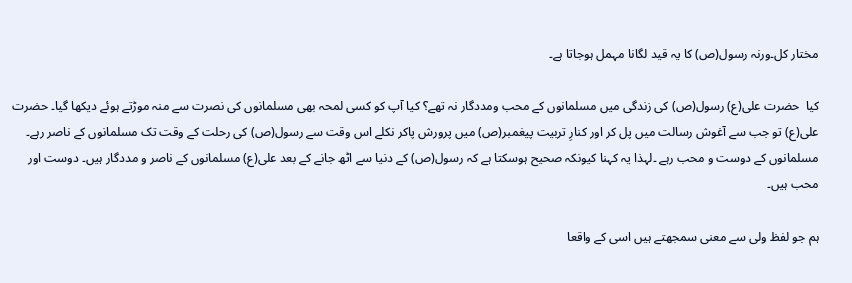مختار کل۔ورنہ رسول(ص) کا یہ قید لگانا مہمل ہوجاتا ہے۔

کیا  حضرت علی(ع) رسول(ص) کی زندگی میں مسلمانوں کے محب ومددگار نہ تھے؟ کیا آپ کو کسی لمحہ بھی مسلمانوں کی نصرت سے منہ موڑتے ہوئے دیکھا گیا۔ حضرت علی(ع) تو جب سے آغوش رسالت میں پل کر اور کنارِ تربیت پیغمبر(ص) میں پرورش پاکر نکلے اس وقت سے رسول(ص) کی رحلت کے وقت تک مسلمانوں کے ناصر رہے۔ مسلمانوں کے دوست و محب رہے ۔لہذا یہ کہنا کیونکہ صحیح ہوسکتا ہے کہ رسول(ص) کے دنیا سے اٹھ جانے کے بعد علی(ع) مسلمانوں کے ناصر و مددگار ہیں۔ دوست اور محب ہیں۔

ہم جو لفظ ولی سے معنی سمجھتے ہیں اسی کے واقعا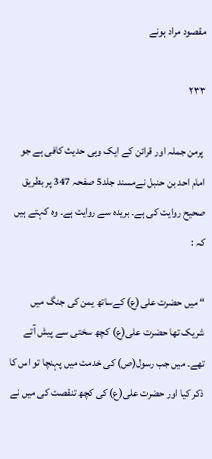مقصود مراد ہونے

۲۳۳

 پرمن جملہ اور قرائن کے ایک وہی حدیث کافی ہے جو امام احد بن حنبل نےمسند جلد5 صفحہ 347 پر بطریق صحیح روایت کی ہے۔ بریدہ سے روایت ہے۔ وہ کہتے ہیں کہ :

“ میں حضرت علی(ع) کےساتھ یمن کی جنگ میں شریک تھا حضرت علی(ع) کچھ سختی سے پیش آتے تھے۔ میں جب رسول(ص) کی خدمت میں پہنچا تو اس کا ذکر کیا اور حضرت علی(ع) کی کچھ تنقصت کی میں نے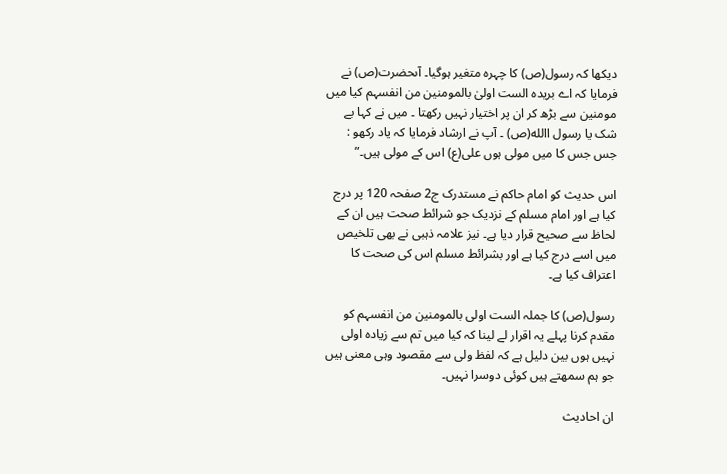دیکھا کہ رسول(ص) کا چہرہ متغیر ہوگیا۔ آںحضرت(ص) نے فرمایا کہ اے بریدہ الست اولیٰ بالمومنین من انفسہم کیا میں مومنین سے بڑھ کر ان پر اختیار نہیں رکھتا ۔ میں نے کہا بے شک یا رسول االله(ص) ۔ آپ نے ارشاد فرمایا کہ یاد رکھو : جس جس کا میں مولی ہوں علی(ع) اس کے مولی ہیں۔”

اس حدیث کو امام حاکم نے مستدرک ج2 صفحہ 120 پر درج کیا ہے اور امام مسلم کے نزدیک جو شرائط صحت ہیں ان کے لحاظ سے صحیح قرار دیا ہے۔ نیز علامہ ذہبی نے بھی تلخیص میں اسے درج کیا ہے اور بشرائط مسلم اس کی صحت کا اعتراف کیا ہے۔

رسول(ص) کا جملہ الست اولی بالمومنین من انفسہم کو مقدم کرنا پہلے یہ اقرار لے لینا کہ کیا میں تم سے زیادہ اولی نہیں ہوں بین دلیل ہے کہ لفظ ولی سے مقصود وہی معنی ہیں جو ہم سمھتے ہیں کوئی دوسرا نہیں۔

ان احادیث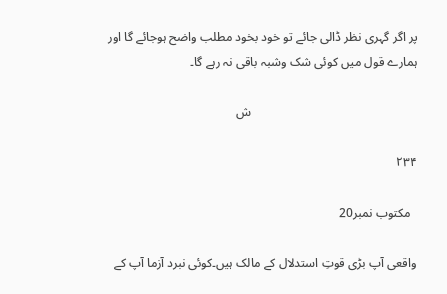پر اگر گہری نظر ڈالی جائے تو خود بخود مطلب واضح ہوجائے گا اور ہمارے قول میں کوئی شک وشبہ باقی نہ رہے گا۔

                                                     ش

۲۳۴

  مکتوب نمبر20

واقعی آپ بڑی قوتِ استدلال کے مالک ہیں۔کوئی نبرد آزما آپ کے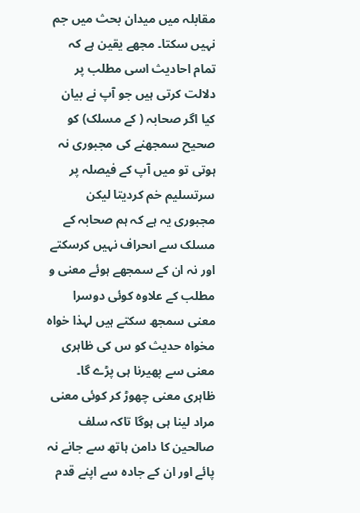مقابلہ میں میدان بحث میں جم نہیں سکتا۔ مجھے یقین ہے کہ تمام احادیث اسی مطلب پر دلالت کرتی ہیں جو آپ نے بیان کیا اگر صحابہ ( کے مسلک) کو صحیح سمجھنے کی مجبوری نہ ہوتی تو میں آپ کے فیصلہ پر سرتسلیم خم کردیتا لیکن مجبوری یہ ہے کہ ہم صحابہ کے مسلک سے اںحراف نہیں کرسکتے اور نہ ان کے سمجھے ہوئے معنی و مطلب کے علاوہ کوئی دوسرا معنی سمجھ سکتے ہیں لہذا خواہ مخواہ حدیث کو س کی ظاہری معنی سے پھیرنا ہی پڑے گا۔ ظاہری معنی چھوڑ کر کوئی معنی مراد لینا ہی ہوگا تاکہ سلف صالحین کا دامن ہاتھ سے جانے نہ پائے اور ان کے جادہ سے اپنے قدم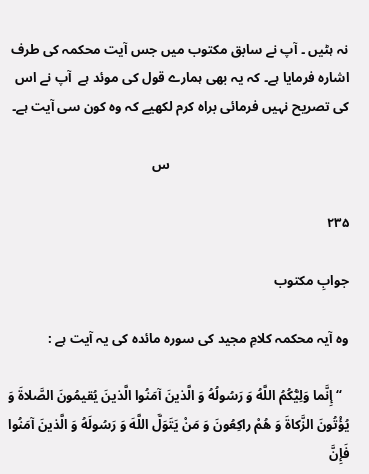نہ ہٹیں ۔ آپ نے سابق مکتوب میں جس آیت محکمہ کی طرف اشارہ فرمایا ہے۔ کہ یہ بھی ہمارے قول کی موئد ہے  آپ نے اس کی تصریح نہیں فرمائی براہ کرم لکھیے کہ وہ کون سی آیت ہے۔

                                                     س

۲۳۵

جوابِ مکتوب

وہ آیہ محکمہ کلامِ مجید کی سورہ مائدہ کی یہ آیت ہے :

  “ إِنَّما وَلِيُّكُمُ اللَّهُ وَ رَسُولُهُ وَ الَّذينَ آمَنُوا الَّذينَ يُقيمُونَ الصَّلاةَ وَ يُؤْتُونَ الزَّكاةَ وَ هُمْ راكِعُونَ وَ مَنْ يَتَوَلَّ اللَّهَ وَ رَسُولَهُ وَ الَّذينَ آمَنُوا فَإِنَّ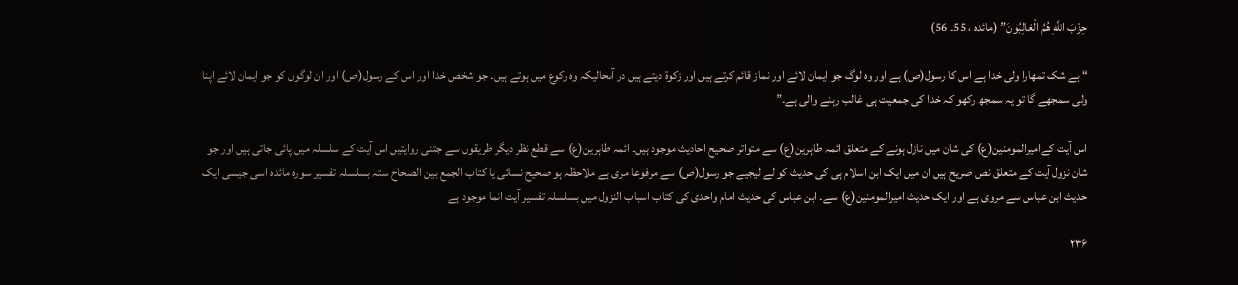حِزْبَ اللَّهِ هُمُ الْغالِبُونَ” (مائدہ ، 55۔ 56)

“ بے شک تمھارا ولی خدا ہے اس کا رسول(ص) ہے اور وہ لوگ جو ایمان لائے اور نماز قائم کرتے ہیں اور زکوة دیتے ہیں در آںحالیکہ وہ رکوع میں ہوتے ہیں۔ جو شخص خدا اور اس کے رسول(ص) اور ان لوگوں کو جو ایمان لائے اپنا ولی سمجھے گا تو یہ سمجھ رکھو کہ خدا کی جمعیت ہی غالب رہنے والی ہے۔”

اس آیت کےامیرالمومنین(ع) کی شان میں نازل ہونے کے متعلق ائمہ طاہرین(ع) سے متواتر صحیح احادیث موجود ہیں۔ ائمہ طاہرین(ع) سے قطع نظر دیگر طریقوں سے جتنی روایتیں اس آیت کے سلسلہ میں پائی جاتی ہیں اور جو شان نزول آیت کے متعلق نص صریح ہیں ان میں ایک ابن اسلام ہی کی حدیث کو لے لیجیے جو رسول(ص) سے مرفوعا مری ہے ملاحظہ ہو صحیح نسائی یا کتاب الجمع بین الصحاح ستہ بسلسلہ تفسیر سورہ مائدہ اسی جیسی ایک حدیث ابن عباس سے مروی ہے اور ایک حدیث امیرالمومنین(ع) سے۔ ابن عباس کی حدیث امام واحدی کی کتاب اسباب النزول میں بسلسلہ تفسیر آیت انما موجود ہے

۲۳۶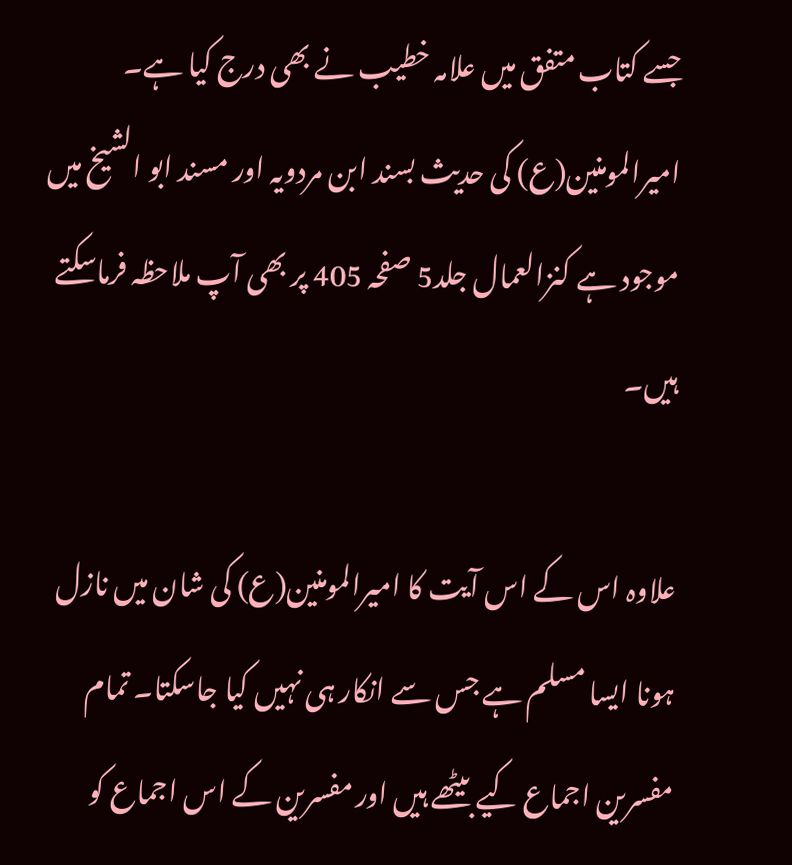جسے کتاب متفق میں علامہ خطیب نے بھی درج کیا ہے۔ امیرالمومنین(ع) کی حدیث بسند ابن مردویہ اور مسند ابو الشیخ میں موجود ہے کنزالعمال جلد5 صفحہ 405 پر بھی آپ ملاحظہ فرماسکتے ہیں۔

علاوہ اس کے اس آیت کا امیرالمومنین(ع) کی شان میں نازل ہونا ایسا مسلم ہے جس سے انکار ہی نہیں کیا جاسکتا۔ تمام مفسرین اجماع کیے بیٹھے ہیں اور مفسرین کے اس اجماع کو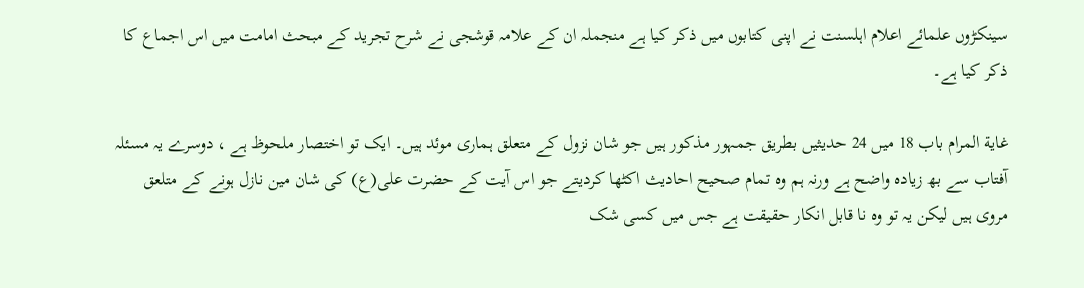سینکڑوں علمائے اعلام اہلسنت نے اپنی کتابوں میں ذکر کیا ہے منجملہ ان کے علامہ قوشجی نے شرح تجرید کے مبحث امامت میں اس اجماع کا ذکر کیا ہے۔

غایة المرام باب 18 میں 24 حدیثیں بطریق جمہور مذکور ہیں جو شان نزول کے متعلق ہماری موئد ہیں۔ ایک تو اختصار ملحوظ ہے ، دوسرے یہ مسئلہ آفتاب سے بھ زیادہ واضح ہے ورنہ ہم وہ تمام صحیح احادیث اکٹھا کردیتے جو اس آیت کے حضرت علی(ع) کی شان مین نازل ہونے کے متلعق مروی ہیں لیکن یہ تو وہ نا قابل انکار حقیقت ہے جس میں کسی شک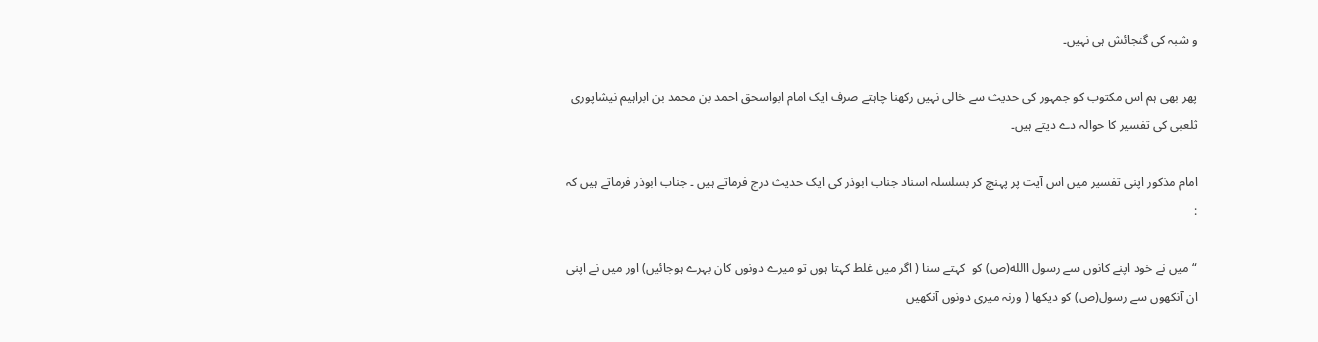و شبہ کی گنجائش ہی نہیں۔

پھر بھی ہم اس مکتوب کو جمہور کی حدیث سے خالی نہیں رکھنا چاہتے صرف ایک امام ابواسحق احمد بن محمد بن ابراہیم نیشاپوری ثلعبی کی تفسیر کا حوالہ دے دیتے ہیں۔

امام مذکور اپنی تفسیر میں اس آیت پر پہنچ کر بسلسلہ اسناد جناب ابوذر کی ایک حدیث درج فرماتے ہیں ۔ جناب ابوذر فرماتے ہیں کہ :

“ میں نے خود اپنے کانوں سے رسول االله(ص) کو  کہتے سنا ( اگر میں غلط کہتا ہوں تو میرے دونوں کان بہرے ہوجائیں) اور میں نے اپنی ان آنکھوں سے رسول(ص) کو دیکھا ( ورنہ میری دونوں آنکھیں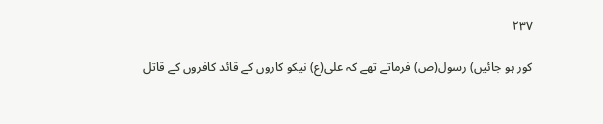۲۳۷

کور ہو جائیں) رسول(ص) فرماتے تھے کہ علی(ع) نیکو کاروں کے قائد کافروں کے قاتل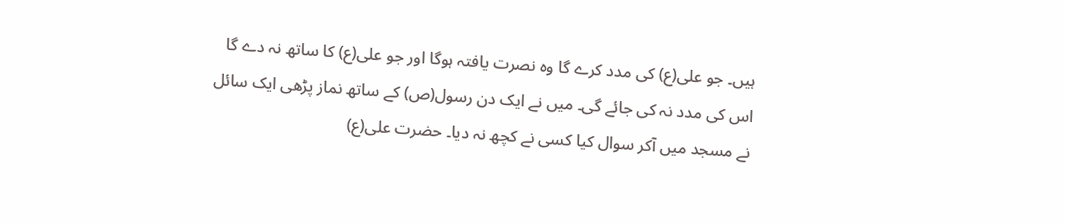ہیں۔ جو علی(ع) کی مدد کرے گا وہ نصرت یافتہ ہوگا اور جو علی(ع) کا ساتھ نہ دے گا اس کی مدد نہ کی جائے گی۔ میں نے ایک دن رسول(ص) کے ساتھ نماز پڑھی ایک سائل نے مسجد میں آکر سوال کیا کسی نے کچھ نہ دیا۔ حضرت علی(ع)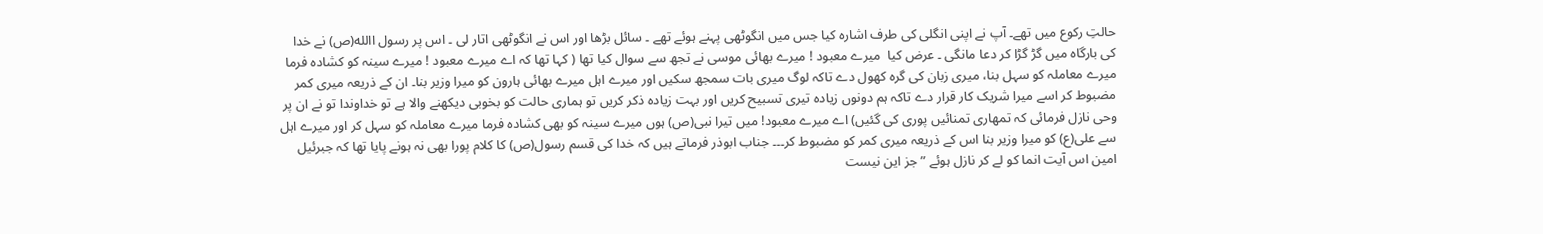حالتِ رکوع میں تھے۔ آپ نے اپنی انگلی کی طرف اشارہ کیا جس میں انگوٹھی پہنے ہوئے تھے ۔ سائل بڑھا اور اس نے انگوٹھی اتار لی ۔ اس پر رسول االله(ص) نے خدا کی بارگاہ میں گڑ گڑا کر دعا مانگی ۔ عرض کیا  میرے معبود ! میرے بھائی موسی نے تجھ سے سوال کیا تھا ( کہا تھا کہ اے میرے معبود ! میرے سینہ کو کشادہ فرما میرے معاملہ کو سہل بنا، میری زبان کی گرہ کھول دے تاکہ لوگ میری بات سمجھ سکیں اور میرے اہل میرے بھائی ہارون کو میرا وزیر بنا۔ ان کے ذریعہ میری کمر مضبوط کر اسے میرا شریک کار قرار دے تاکہ ہم دونوں زیادہ تیری تسبیح کریں اور بہت زیادہ ذکر کریں تو ہماری حالت کو بخوبی دیکھنے والا ہے تو خداوندا تو نے ان پر وحی نازل فرمائی کہ تمھاری تمنائیں پوری کی گئیں) اے میرے معبود! میں تیرا نبی(ص) ہوں میرے سینہ کو بھی کشادہ فرما میرے معاملہ کو سہل کر اور میرے اہل سے علی(ع) کو میرا وزیر بنا اس کے ذریعہ میری کمر کو مضبوط کر۔۔۔ جناب ابوذر فرماتے ہیں کہ خدا کی قسم رسول(ص) کا کلام پورا بھی نہ ہونے پایا تھا کہ جبرئیل امین اس آیت انما کو لے کر نازل ہوئے ” جز این نیست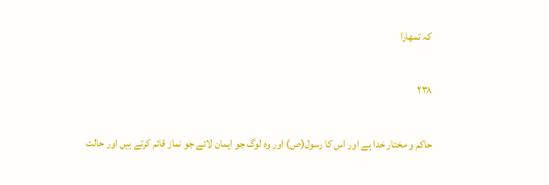کہ تمھارا

۲۳۸

حاکم و مختار خدا ہے اور اس کا رسول(ص) اور وہ لوگ جو ایمان لائے جو نماز قائم کرتے ہیں اور حالت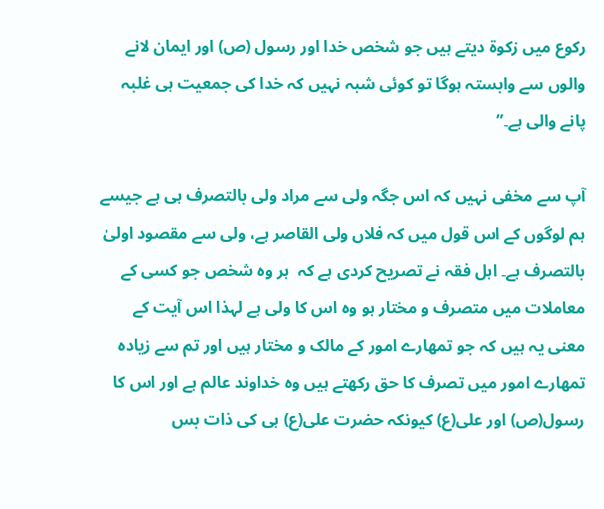رکوع میں زکوة دیتے ہیں جو شخص خدا اور رسول (ص) اور ایمان لانے والوں سے وابستہ ہوگا تو کوئی شبہ نہیں کہ خدا کی جمعیت ہی غلبہ پانے والی ہے۔”

آپ سے مخفی نہیں کہ اس جگہ ولی سے مراد ولی بالتصرف ہی ہے جیسے ہم لوگوں کے اس قول میں کہ فلاں ولی القاصر ہے، ولی سے مقصود اولیٰ بالتصرف ہے۔ اہل فقہ نے تصریح کردی ہے کہ  ہر وہ شخص جو کسی کے معاملات میں متصرف و مختار ہو وہ اس کا ولی ہے لہذا اس آیت کے معنی یہ ہیں کہ جو تمھارے امور کے مالک و مختار ہیں اور تم سے زیادہ تمھارے امور میں تصرف کا حق رکھتے ہیں وہ خداوند عالم ہے اور اس کا رسول(ص) اور علی(ع) کیونکہ حضرت علی(ع) ہی کی ذات بس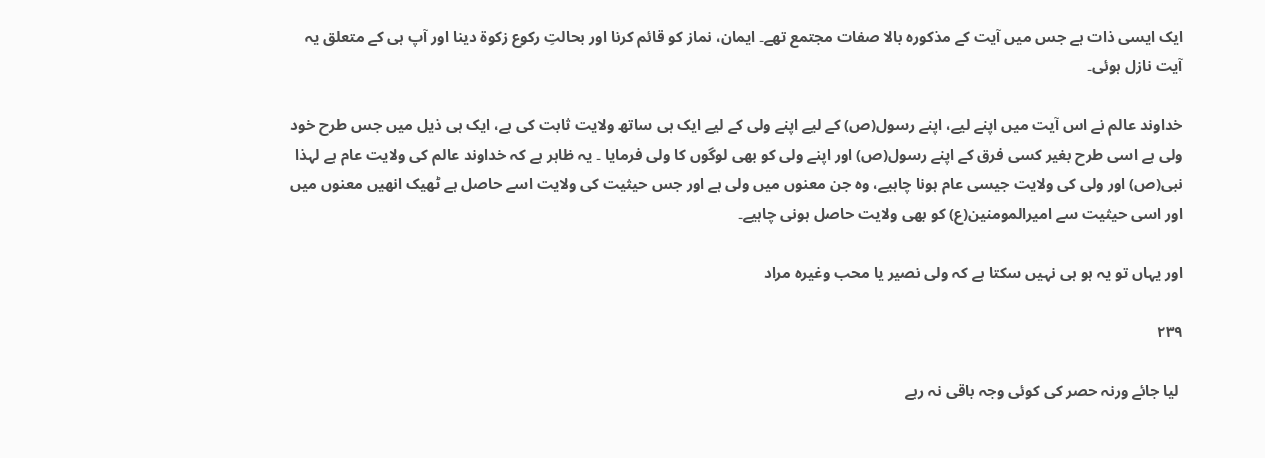ایک ایسی ذات ہے جس میں آیت کے مذکورہ بالا صفات مجتمع تھے۔ ایمان، نماز کو قائم کرنا اور بحالتِ رکوع زکوة دینا اور آپ ہی کے متعلق یہ آیت نازل ہوئی۔

خداوند عالم نے اس آیت میں اپنے لیے، اپنے رسول(ص) کے لیے اپنے ولی کے لیے ایک ہی ساتھ ولایت ثابت کی ہے، ایک ہی ذیل میں جس طرح خود ولی ہے اسی طرح بغیر کسی فرق کے اپنے رسول(ص) اور اپنے ولی کو بھی لوگوں کا ولی فرمایا ۔ یہ ظاہر ہے کہ خداوند عالم کی ولایت عام ہے لہذا نبی(ص) اور ولی کی ولایت جیسی عام ہونا چاہیے، وہ جن معنوں میں ولی ہے اور جس حیثیت کی ولایت اسے حاصل ہے ٹھیک انھیں معنوں میں اور اسی حیثیت سے امیرالمومنین(ع) کو بھی ولایت حاصل ہونی چاہیے۔

اور یہاں تو یہ ہو ہی نہیں سکتا ہے کہ ولی نصیر یا محب وغیرہ مراد

۲۳۹

 لیا جائے ورنہ حصر کی کوئی وجہ باقی نہ رہے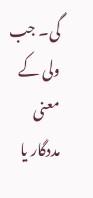گی۔ جب ولی کے معنی مددگار یا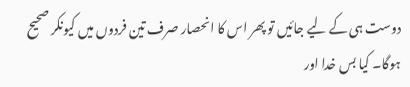دوست ہی کے لیے جائیں تو پھر اس کا انحصار صرف تین فردوں میں کیونکر صحیح ہوگا۔ کیا بس خدا اور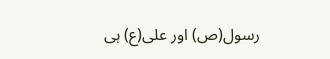رسول(ص) اور علی(ع) ہی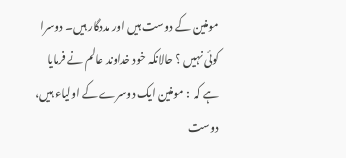مومنین کے دوست ہیں اور مددگار ہیں۔ دوسرا کوئی نہیں ؟ حالانکہ خود خداوند عالم نے فرمایا ہے کہ  : مومنین ایک دوسرے کے اولیاء ہیں، دوست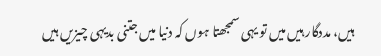ہیں، مددگار ہیں میں تو یہی سمجھتا ہوں کہ دنیا میں جتنی بدیہی چیزیں ہیں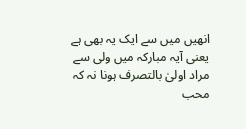انھیں میں سے ایک یہ بھی ہے یعنی آیہ مبارکہ میں ولی سے مراد اولیٰ بالتصرف ہونا نہ کہ محب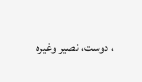، دوست، نصیر وغیرہ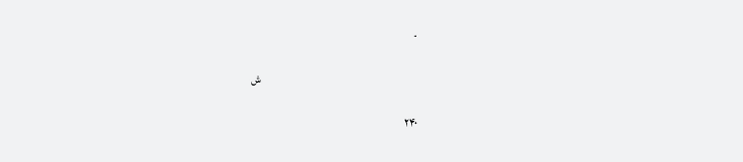۔

                                                                     ش

۲۴۰